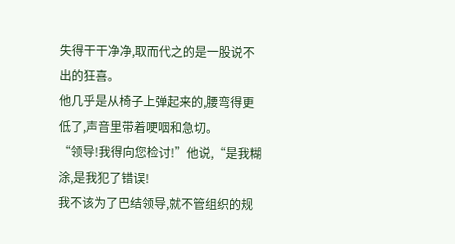失得干干净净,取而代之的是一股说不出的狂喜。
他几乎是从椅子上弹起来的,腰弯得更低了,声音里带着哽咽和急切。
“领导!我得向您检讨!”他说,“是我糊涂,是我犯了错误!
我不该为了巴结领导,就不管组织的规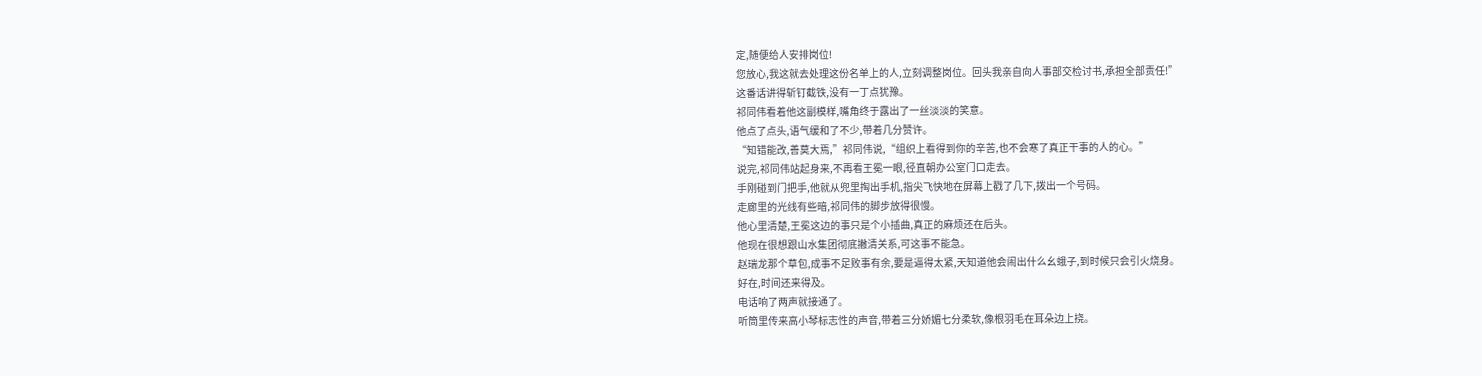定,随便给人安排岗位!
您放心,我这就去处理这份名单上的人,立刻调整岗位。回头我亲自向人事部交检讨书,承担全部责任!”
这番话讲得斩钉截铁,没有一丁点犹豫。
祁同伟看着他这副模样,嘴角终于露出了一丝淡淡的笑意。
他点了点头,语气缓和了不少,带着几分赞许。
“知错能改,善莫大焉,”祁同伟说,“组织上看得到你的辛苦,也不会寒了真正干事的人的心。”
说完,祁同伟站起身来,不再看王冕一眼,径直朝办公室门口走去。
手刚碰到门把手,他就从兜里掏出手机,指尖飞快地在屏幕上戳了几下,拨出一个号码。
走廊里的光线有些暗,祁同伟的脚步放得很慢。
他心里清楚,王冕这边的事只是个小插曲,真正的麻烦还在后头。
他现在很想跟山水集团彻底撇清关系,可这事不能急。
赵瑞龙那个草包,成事不足败事有余,要是逼得太紧,天知道他会闹出什么幺蛾子,到时候只会引火烧身。
好在,时间还来得及。
电话响了两声就接通了。
听筒里传来高小琴标志性的声音,带着三分娇媚七分柔软,像根羽毛在耳朵边上挠。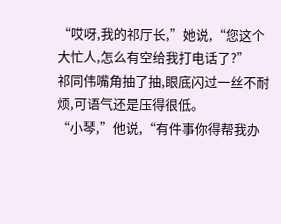“哎呀,我的祁厅长,”她说,“您这个大忙人,怎么有空给我打电话了?”
祁同伟嘴角抽了抽,眼底闪过一丝不耐烦,可语气还是压得很低。
“小琴,”他说,“有件事你得帮我办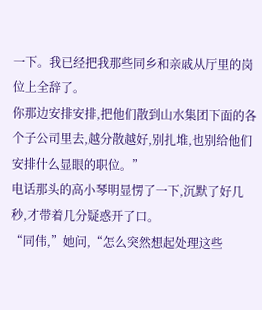一下。我已经把我那些同乡和亲戚从厅里的岗位上全辞了。
你那边安排安排,把他们散到山水集团下面的各个子公司里去,越分散越好,别扎堆,也别给他们安排什么显眼的职位。”
电话那头的高小琴明显愣了一下,沉默了好几秒,才带着几分疑惑开了口。
“同伟,”她问,“怎么突然想起处理这些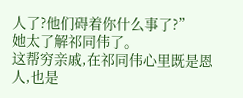人了?他们碍着你什么事了?”
她太了解祁同伟了。
这帮穷亲戚,在祁同伟心里既是恩人,也是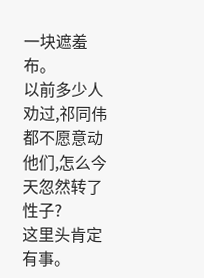一块遮羞布。
以前多少人劝过,祁同伟都不愿意动他们,怎么今天忽然转了性子?
这里头肯定有事。